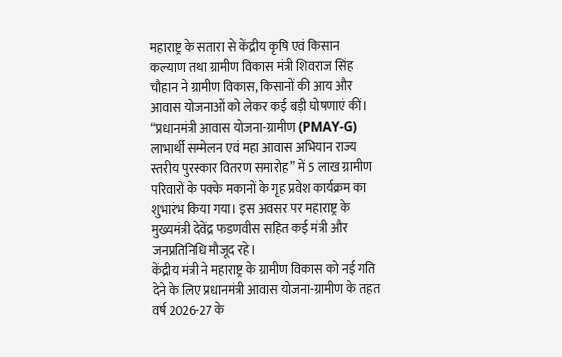महाराष्ट्र के सतारा से केंद्रीय कृषि एवं किसान कल्याण तथा ग्रामीण विकास मंत्री शिवराज सिंह चौहान ने ग्रामीण विकास, किसानों की आय और आवास योजनाओं को लेकर कई बड़ी घोषणाएं कीं। “प्रधानमंत्री आवास योजना-ग्रामीण (PMAY-G) लाभार्थी सम्मेलन एवं महा आवास अभियान राज्य स्तरीय पुरस्कार वितरण समारोह” में 5 लाख ग्रामीण परिवारों के पक्के मकानों के गृह प्रवेश कार्यक्रम का शुभारंभ किया गया। इस अवसर पर महाराष्ट्र के मुख्यमंत्री देवेंद्र फडणवीस सहित कई मंत्री और जनप्रतिनिधि मौजूद रहे।
केंद्रीय मंत्री ने महाराष्ट्र के ग्रामीण विकास को नई गति देने के लिए प्रधानमंत्री आवास योजना-ग्रामीण के तहत वर्ष 2026-27 के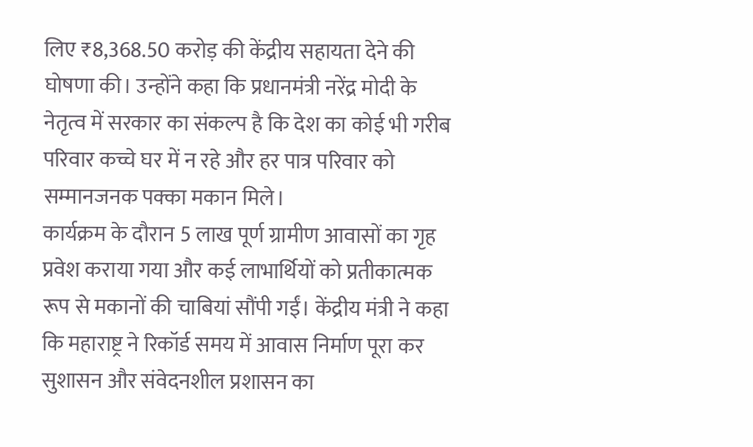लिए ₹8,368.50 करोड़ की केंद्रीय सहायता देने की घोषणा की। उन्होंने कहा कि प्रधानमंत्री नरेंद्र मोदी के नेतृत्व में सरकार का संकल्प है कि देश का कोई भी गरीब परिवार कच्चे घर में न रहे और हर पात्र परिवार को सम्मानजनक पक्का मकान मिले।
कार्यक्रम के दौरान 5 लाख पूर्ण ग्रामीण आवासों का गृह प्रवेश कराया गया और कई लाभार्थियों को प्रतीकात्मक रूप से मकानों की चाबियां सौंपी गईं। केंद्रीय मंत्री ने कहा कि महाराष्ट्र ने रिकॉर्ड समय में आवास निर्माण पूरा कर सुशासन और संवेदनशील प्रशासन का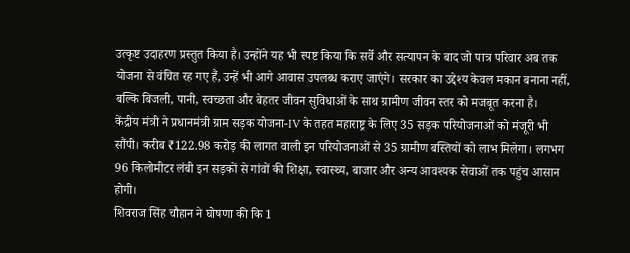उत्कृष्ट उदाहरण प्रस्तुत किया है। उन्होंने यह भी स्पष्ट किया कि सर्वे और सत्यापन के बाद जो पात्र परिवार अब तक योजना से वंचित रह गए हैं, उन्हें भी आगे आवास उपलब्ध कराए जाएंगे। सरकार का उद्देश्य केवल मकान बनाना नहीं, बल्कि बिजली, पानी, स्वच्छता और बेहतर जीवन सुविधाओं के साथ ग्रामीण जीवन स्तर को मजबूत करना है।
केंद्रीय मंत्री ने प्रधानमंत्री ग्राम सड़क योजना-IV के तहत महाराष्ट्र के लिए 35 सड़क परियोजनाओं को मंजूरी भी सौंपी। करीब ₹122.98 करोड़ की लागत वाली इन परियोजनाओं से 35 ग्रामीण बस्तियों को लाभ मिलेगा। लगभग 96 किलोमीटर लंबी इन सड़कों से गांवों की शिक्षा, स्वास्थ्य, बाजार और अन्य आवश्यक सेवाओं तक पहुंच आसान होगी।
शिवराज सिंह चौहान ने घोषणा की कि 1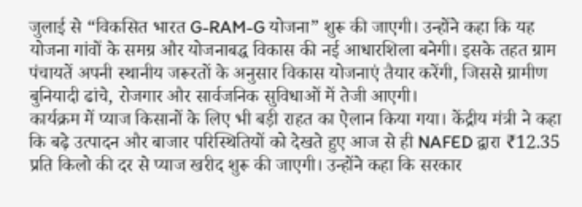जुलाई से “विकसित भारत G-RAM-G योजना” शुरू की जाएगी। उन्होंने कहा कि यह योजना गांवों के समग्र और योजनाबद्ध विकास की नई आधारशिला बनेगी। इसके तहत ग्राम पंचायतें अपनी स्थानीय जरूरतों के अनुसार विकास योजनाएं तैयार करेंगी, जिससे ग्रामीण बुनियादी ढांचे, रोजगार और सार्वजनिक सुविधाओं में तेजी आएगी।
कार्यक्रम में प्याज किसानों के लिए भी बड़ी राहत का ऐलान किया गया। केंद्रीय मंत्री ने कहा कि बढ़े उत्पादन और बाजार परिस्थितियों को देखते हुए आज से ही NAFED द्वारा ₹12.35 प्रति किलो की दर से प्याज खरीद शुरू की जाएगी। उन्होंने कहा कि सरकार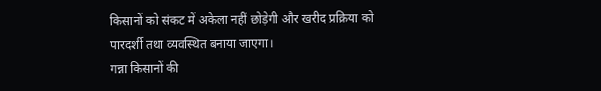किसानों को संकट में अकेला नहीं छोड़ेगी और खरीद प्रक्रिया को पारदर्शी तथा व्यवस्थित बनाया जाएगा।
गन्ना किसानों की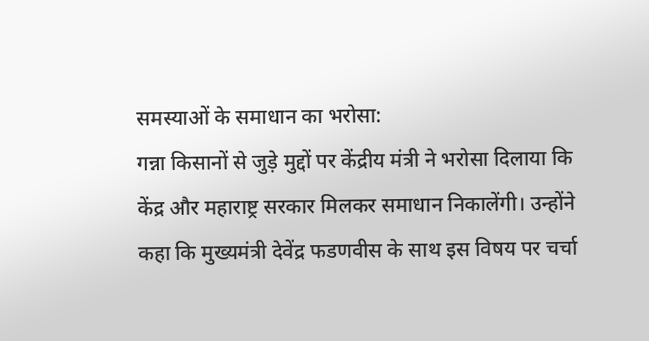समस्याओं के समाधान का भरोसा:
गन्ना किसानों से जुड़े मुद्दों पर केंद्रीय मंत्री ने भरोसा दिलाया कि केंद्र और महाराष्ट्र सरकार मिलकर समाधान निकालेंगी। उन्होंने कहा कि मुख्यमंत्री देवेंद्र फडणवीस के साथ इस विषय पर चर्चा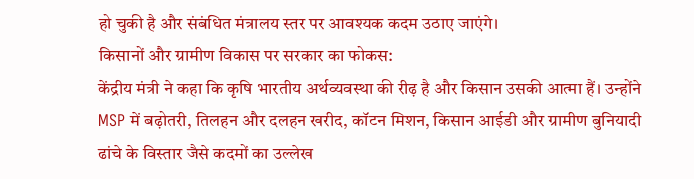हो चुकी है और संबंधित मंत्रालय स्तर पर आवश्यक कदम उठाए जाएंगे।
किसानों और ग्रामीण विकास पर सरकार का फोकस:
केंद्रीय मंत्री ने कहा कि कृषि भारतीय अर्थव्यवस्था की रीढ़ है और किसान उसकी आत्मा हैं। उन्होंने MSP में बढ़ोतरी, तिलहन और दलहन खरीद, कॉटन मिशन, किसान आईडी और ग्रामीण बुनियादी ढांचे के विस्तार जैसे कदमों का उल्लेख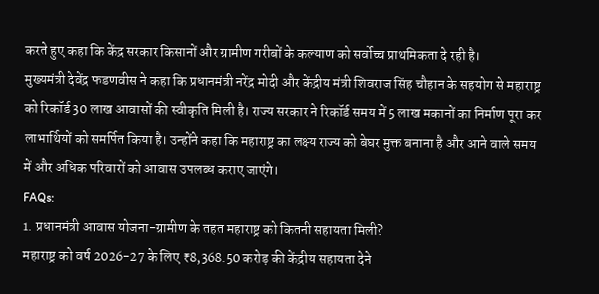करते हुए कहा कि केंद्र सरकार किसानों और ग्रामीण गरीबों के कल्याण को सर्वोच्च प्राथमिकता दे रही है।
मुख्यमंत्री देवेंद्र फडणवीस ने कहा कि प्रधानमंत्री नरेंद्र मोदी और केंद्रीय मंत्री शिवराज सिंह चौहान के सहयोग से महाराष्ट्र को रिकॉर्ड 30 लाख आवासों की स्वीकृति मिली है। राज्य सरकार ने रिकॉर्ड समय में 5 लाख मकानों का निर्माण पूरा कर लाभार्थियों को समर्पित किया है। उन्होंने कहा कि महाराष्ट्र का लक्ष्य राज्य को बेघर मुक्त बनाना है और आने वाले समय में और अधिक परिवारों को आवास उपलब्ध कराए जाएंगे।
FAQs:
1. प्रधानमंत्री आवास योजना-ग्रामीण के तहत महाराष्ट्र को कितनी सहायता मिली?
महाराष्ट्र को वर्ष 2026-27 के लिए ₹8,368.50 करोड़ की केंद्रीय सहायता देने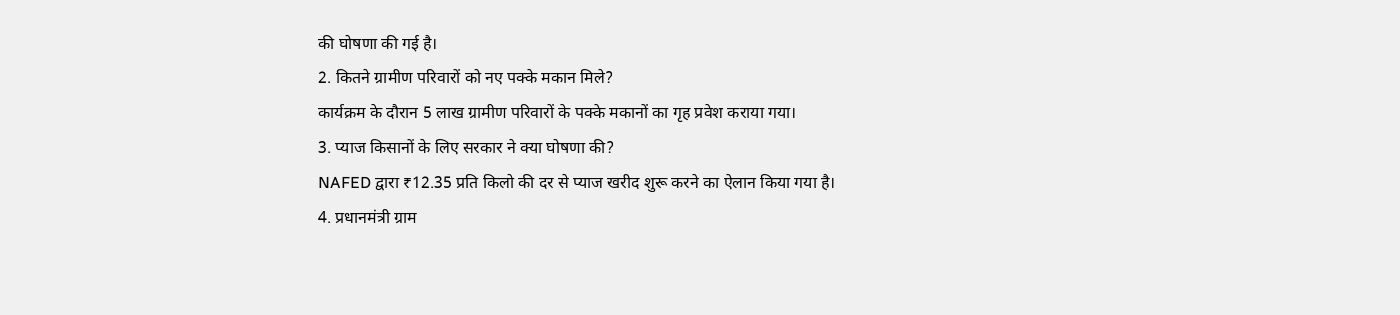की घोषणा की गई है।
2. कितने ग्रामीण परिवारों को नए पक्के मकान मिले?
कार्यक्रम के दौरान 5 लाख ग्रामीण परिवारों के पक्के मकानों का गृह प्रवेश कराया गया।
3. प्याज किसानों के लिए सरकार ने क्या घोषणा की?
NAFED द्वारा ₹12.35 प्रति किलो की दर से प्याज खरीद शुरू करने का ऐलान किया गया है।
4. प्रधानमंत्री ग्राम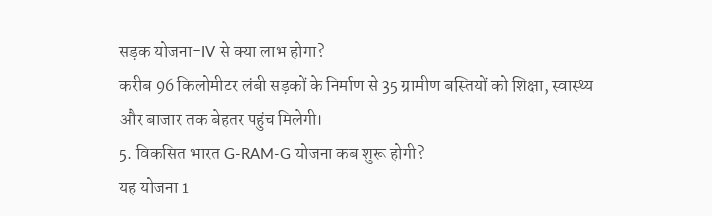सड़क योजना-IV से क्या लाभ होगा?
करीब 96 किलोमीटर लंबी सड़कों के निर्माण से 35 ग्रामीण बस्तियों को शिक्षा, स्वास्थ्य और बाजार तक बेहतर पहुंच मिलेगी।
5. विकसित भारत G-RAM-G योजना कब शुरू होगी?
यह योजना 1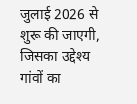जुलाई 2026 से शुरू की जाएगी, जिसका उद्देश्य गांवों का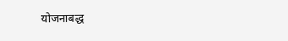योजनाबद्ध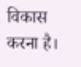विकास करना है।